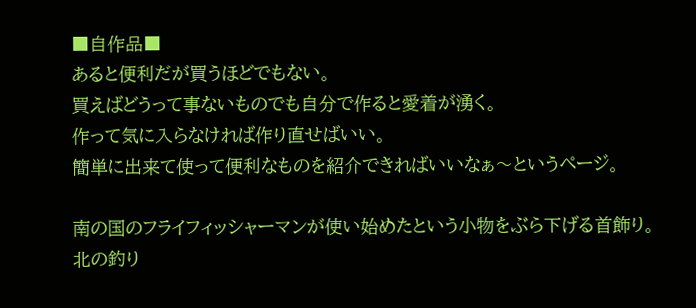■自作品■
あると便利だが買うほどでもない。
買えばどうって事ないものでも自分で作ると愛着が湧く。
作って気に入らなければ作り直せばいい。
簡単に出来て使って便利なものを紹介できればいいなぁ〜というページ。

南の国のフライフィッシャーマンが使い始めたという小物をぶら下げる首飾り。
北の釣り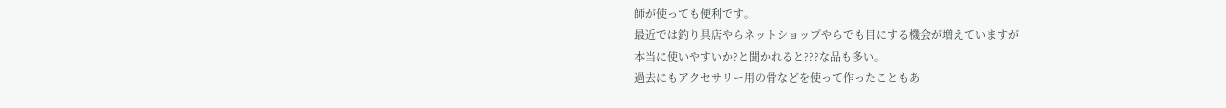師が使っても便利です。
最近では釣り具店やらネットショップやらでも目にする機会が増えていますが
本当に使いやすいか?と聞かれると???な品も多い。
過去にもアクセサリー用の骨などを使って作ったこともあ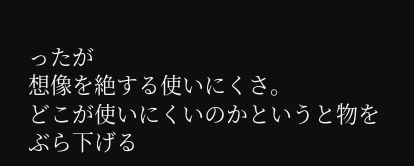ったが
想像を絶する使いにくさ。
どこが使いにくいのかというと物をぶら下げる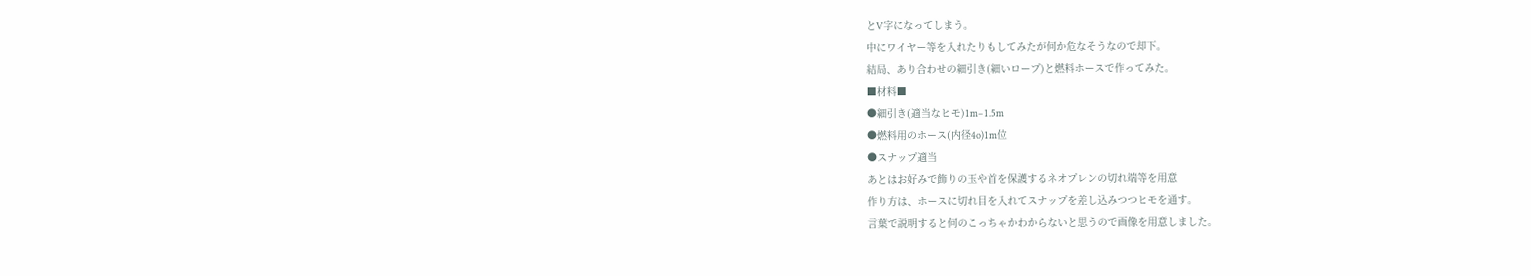とV字になってしまう。
中にワイヤー等を入れたりもしてみたが何か危なそうなので却下。
結局、あり合わせの細引き(細いロープ)と燃料ホースで作ってみた。
■材料■
●細引き(適当なヒモ)1m−1.5m
●燃料用のホース(内径4o)1m位
●スナップ適当
あとはお好みで飾りの玉や首を保護するネオプレンの切れ端等を用意
作り方は、ホースに切れ目を入れてスナップを差し込みつつヒモを通す。
言葉で説明すると何のこっちゃかわからないと思うので画像を用意しました。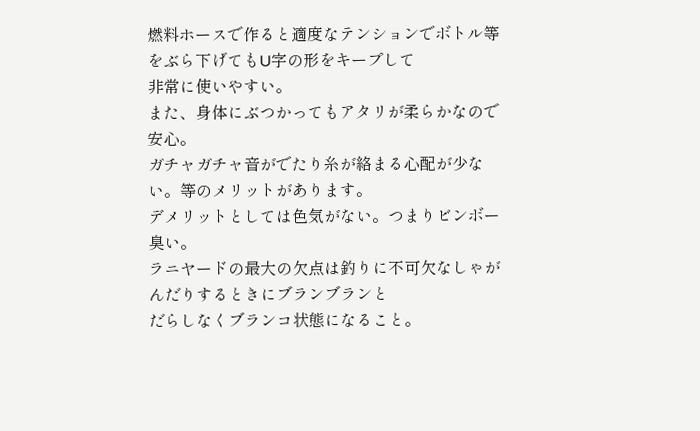燃料ホースで作ると適度なテンションでボトル等をぶら下げてもU字の形をキープして
非常に使いやすい。
また、身体にぶつかってもアタリが柔らかなので安心。
ガチャガチャ音がでたり糸が絡まる心配が少ない。等のメリットがあります。
デメリットとしては色気がない。つまりビンボー臭い。
ラニヤードの最大の欠点は釣りに不可欠なしゃがんだりするときにブランブランと
だらしなくブランコ状態になること。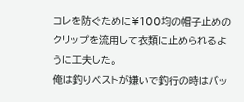コレを防ぐために¥100均の帽子止めのクリップを流用して衣類に止められるように工夫した。
俺は釣りベストが嫌いで釣行の時はバッ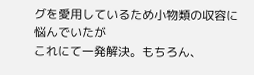グを愛用しているため小物類の収容に悩んでいたが
これにて一発解決。もちろん、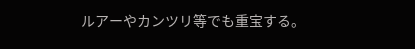ルアーやカンツリ等でも重宝する。